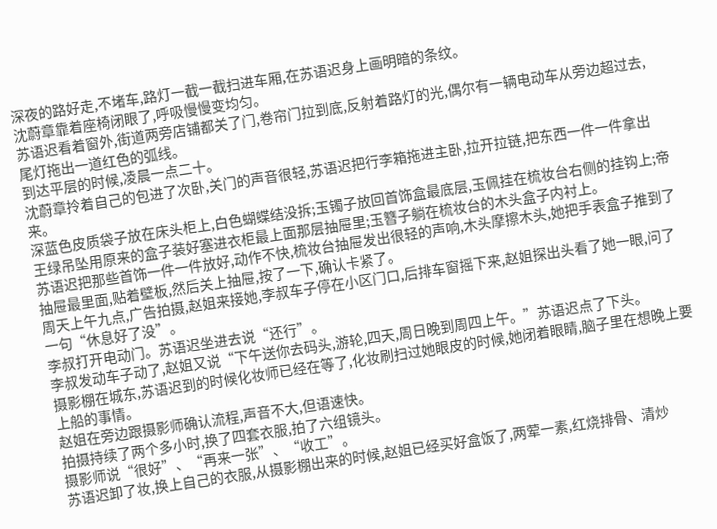深夜的路好走,不堵车,路灯一截一截扫进车厢,在苏语迟身上画明暗的条纹。
沈蔚章靠着座椅闭眼了,呼吸慢慢变均匀。
苏语迟看着窗外,街道两旁店铺都关了门,卷帘门拉到底,反射着路灯的光,偶尔有一辆电动车从旁边超过去,尾灯拖出一道红色的弧线。
到达平层的时候,凌晨一点二十。
沈蔚章拎着自己的包进了次卧,关门的声音很轻,苏语迟把行李箱拖进主卧,拉开拉链,把东西一件一件拿出来。
深蓝色皮质袋子放在床头柜上,白色蝴蝶结没拆;玉镯子放回首饰盒最底层,玉佩挂在梳妆台右侧的挂钩上;帝王绿吊坠用原来的盒子装好塞进衣柜最上面那层抽屉里;玉簪子躺在梳妆台的木头盒子内衬上。
苏语迟把那些首饰一件一件放好,动作不快,梳妆台抽屉发出很轻的声响,木头摩擦木头,她把手表盒子推到了抽屉最里面,贴着壁板,然后关上抽屉,按了一下,确认卡紧了。
周天上午九点,广告拍摄,赵姐来接她,李叔车子停在小区门口,后排车窗摇下来,赵姐探出头看了她一眼,问了一句“休息好了没”。
李叔打开电动门。苏语迟坐进去说“还行”。
李叔发动车子动了,赵姐又说“下午送你去码头,游轮,四天,周日晚到周四上午。”苏语迟点了下头。
摄影棚在城东,苏语迟到的时候化妆师已经在等了,化妆刷扫过她眼皮的时候,她闭着眼睛,脑子里在想晚上要上船的事情。
赵姐在旁边跟摄影师确认流程,声音不大,但语速快。
拍摄持续了两个多小时,换了四套衣服,拍了六组镜头。
摄影师说“很好”、“再来一张”、“收工”。
苏语迟卸了妆,换上自己的衣服,从摄影棚出来的时候,赵姐已经买好盒饭了,两荤一素,红烧排骨、清炒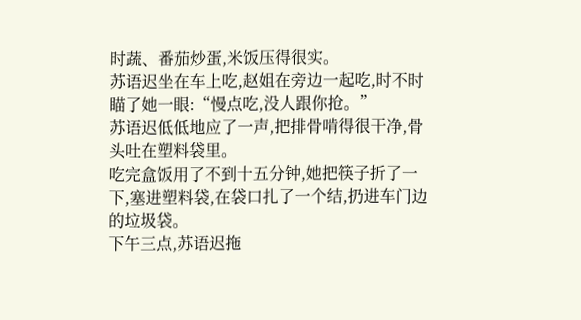时蔬、番茄炒蛋,米饭压得很实。
苏语迟坐在车上吃,赵姐在旁边一起吃,时不时瞄了她一眼:“慢点吃,没人跟你抢。”
苏语迟低低地应了一声,把排骨啃得很干净,骨头吐在塑料袋里。
吃完盒饭用了不到十五分钟,她把筷子折了一下,塞进塑料袋,在袋口扎了一个结,扔进车门边的垃圾袋。
下午三点,苏语迟拖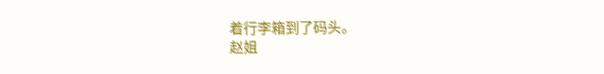着行李箱到了码头。
赵姐